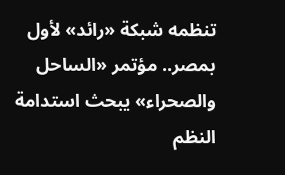تنظمه شبكة «رائد» لأول بمصر.. مؤتمر «الساحل والصحراء» يبحث استدامة النظم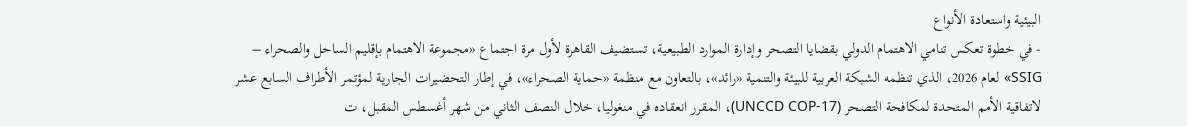البيئية واستعادة الأنواع
- في خطوة تعكس تنامي الاهتمام الدولي بقضايا التصحر وإدارة الموارد الطبيعية، تستضيف القاهرة لأول مرة اجتماع «مجموعة الاهتمام بإقليم الساحل والصحراء – SSIG» لعام 2026، الذي تنظمه الشبكة العربية للبيئة والتنمية «رائد»، بالتعاون مع منظمة «حماية الصحراء»، في إطار التحضيرات الجارية لمؤتمر الأطراف السابع عشر لاتفاقية الأمم المتحدة لمكافحة التصحر (UNCCD COP-17)، المقرر انعقاده في منغوليا، خلال النصف الثاني من شهر أغسطس المقبل، ت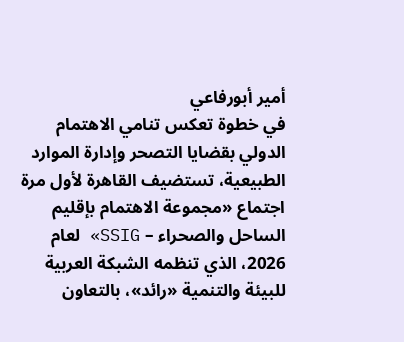أمير أبورفاعي
في خطوة تعكس تنامي الاهتمام الدولي بقضايا التصحر وإدارة الموارد الطبيعية، تستضيف القاهرة لأول مرة اجتماع «مجموعة الاهتمام بإقليم الساحل والصحراء – SSIG» لعام 2026، الذي تنظمه الشبكة العربية للبيئة والتنمية «رائد»، بالتعاون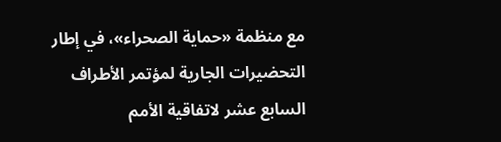مع منظمة «حماية الصحراء»، في إطار التحضيرات الجارية لمؤتمر الأطراف السابع عشر لاتفاقية الأمم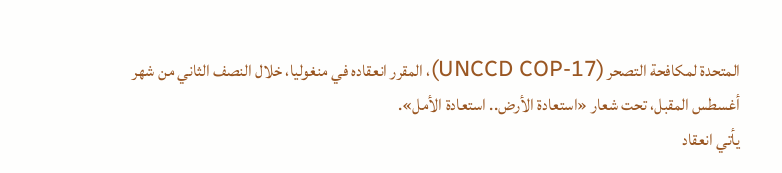المتحدة لمكافحة التصحر (UNCCD COP-17)، المقرر انعقاده في منغوليا، خلال النصف الثاني من شهر أغسطس المقبل، تحت شعار «استعادة الأرض.. استعادة الأمل».
يأتي انعقاد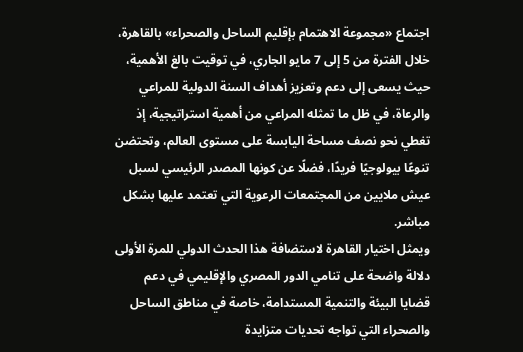اجتماع «مجموعة الاهتمام بإقليم الساحل والصحراء» بالقاهرة، خلال الفترة من 5 إلى 7 مايو الجاري، في توقيت بالغ الأهمية، حيث يسعى إلى دعم وتعزيز أهداف السنة الدولية للمراعي والرعاة، في ظل ما تمثله المراعي من أهمية استراتيجية، إذ تغطي نحو نصف مساحة اليابسة على مستوى العالم، وتحتضن تنوعًا بيولوجيًا فريدًا، فضلًا عن كونها المصدر الرئيسي لسبل عيش ملايين من المجتمعات الرعوية التي تعتمد عليها بشكل مباشر.
ويمثل اختيار القاهرة لاستضافة هذا الحدث الدولي للمرة الأولى دلالة واضحة على تنامي الدور المصري والإقليمي في دعم قضايا البيئة والتنمية المستدامة، خاصة في مناطق الساحل والصحراء التي تواجه تحديات متزايدة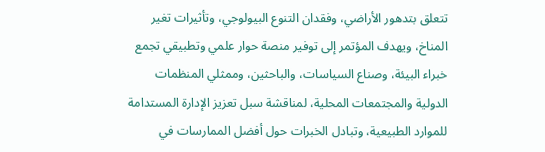تتعلق بتدهور الأراضي، وفقدان التنوع البيولوجي، وتأثيرات تغير المناخ، ويهدف المؤتمر إلى توفير منصة حوار علمي وتطبيقي تجمع خبراء البيئة، وصناع السياسات، والباحثين، وممثلي المنظمات الدولية والمجتمعات المحلية، لمناقشة سبل تعزيز الإدارة المستدامة للموارد الطبيعية، وتبادل الخبرات حول أفضل الممارسات في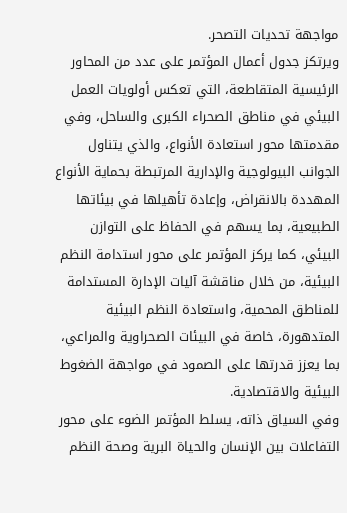مواجهة تحديات التصحر.
ويرتكز جدول أعمال المؤتمر على عدد من المحاور الرئيسية المتقاطعة، التي تعكس أولويات العمل البيئي في مناطق الصحراء الكبرى والساحل، وفي مقدمتها محور استعادة الأنواع، والذي يتناول الجوانب البيولوجية والإدارية المرتبطة بحماية الأنواع المهددة بالانقراض، وإعادة تأهيلها في بيئاتها الطبيعية، بما يسهم في الحفاظ على التوازن البيئي، كما يركز المؤتمر على محور استدامة النظم البيئية، من خلال مناقشة آليات الإدارة المستدامة للمناطق المحمية، واستعادة النظم البيئية المتدهورة، خاصة في البيئات الصحراوية والمراعي، بما يعزز قدرتها على الصمود في مواجهة الضغوط البيئية والاقتصادية.
وفي السياق ذاته، يسلط المؤتمر الضوء على محور التفاعلات بين الإنسان والحياة البرية وصحة النظم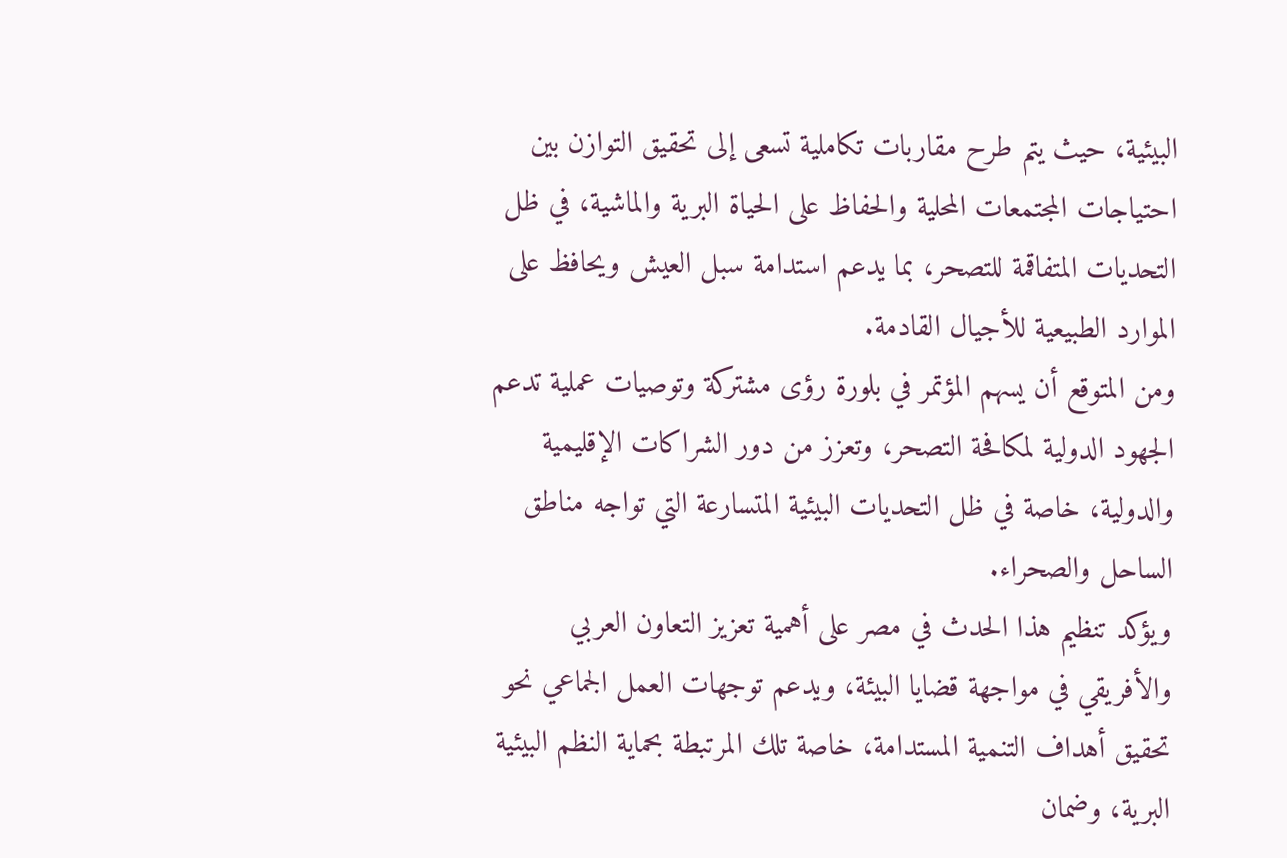البيئية، حيث يتم طرح مقاربات تكاملية تسعى إلى تحقيق التوازن بين احتياجات المجتمعات المحلية والحفاظ على الحياة البرية والماشية، في ظل التحديات المتفاقمة للتصحر، بما يدعم استدامة سبل العيش ويحافظ على الموارد الطبيعية للأجيال القادمة.
ومن المتوقع أن يسهم المؤتمر في بلورة رؤى مشتركة وتوصيات عملية تدعم الجهود الدولية لمكافحة التصحر، وتعزز من دور الشراكات الإقليمية والدولية، خاصة في ظل التحديات البيئية المتسارعة التي تواجه مناطق الساحل والصحراء.
ويؤكد تنظيم هذا الحدث في مصر على أهمية تعزيز التعاون العربي والأفريقي في مواجهة قضايا البيئة، ويدعم توجهات العمل الجماعي نحو تحقيق أهداف التنمية المستدامة، خاصة تلك المرتبطة بحماية النظم البيئية البرية، وضمان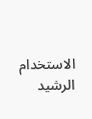الاستخدام الرشيد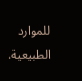للموارد الطبيعية.